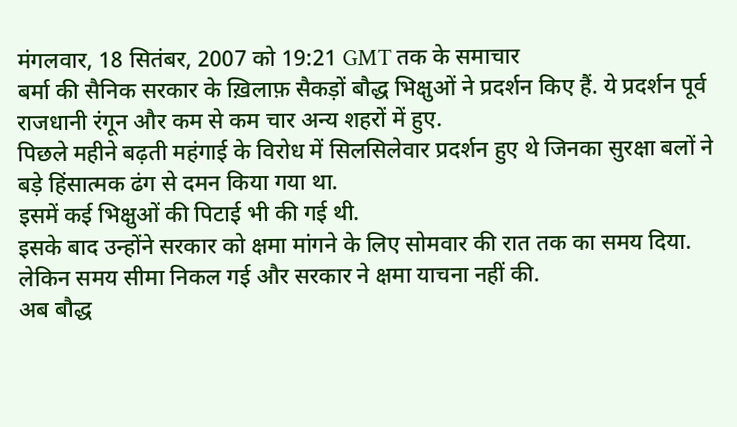मंगलवार, 18 सितंबर, 2007 को 19:21 GMT तक के समाचार
बर्मा की सैनिक सरकार के ख़िलाफ़ सैकड़ों बौद्ध भिक्षुओं ने प्रदर्शन किए हैं. ये प्रदर्शन पूर्व राजधानी रंगून और कम से कम चार अन्य शहरों में हुए.
पिछले महीने बढ़ती महंगाई के विरोध में सिलसिलेवार प्रदर्शन हुए थे जिनका सुरक्षा बलों ने बड़े हिंसात्मक ढंग से दमन किया गया था.
इसमें कई भिक्षुओं की पिटाई भी की गई थी.
इसके बाद उन्होंने सरकार को क्षमा मांगने के लिए सोमवार की रात तक का समय दिया. लेकिन समय सीमा निकल गई और सरकार ने क्षमा याचना नहीं की.
अब बौद्ध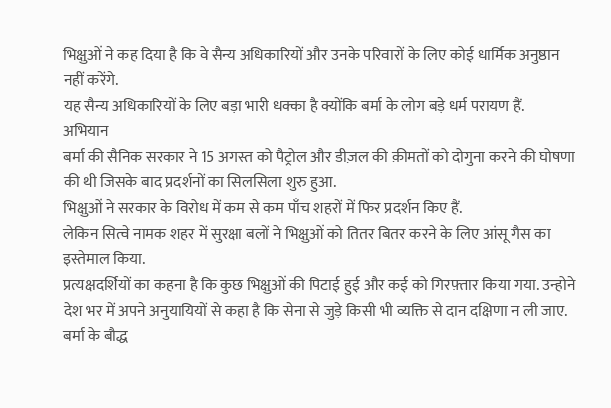भिक्षुओं ने कह दिया है कि वे सैन्य अधिकारियों और उनके परिवारों के लिए कोई धार्मिक अनुष्ठान नहीं करेंगे.
यह सैन्य अधिकारियों के लिए बड़ा भारी धक्का है क्योंकि बर्मा के लोग बड़े धर्म परायण हैं.
अभियान
बर्मा की सैनिक सरकार ने 15 अगस्त को पैट्रोल और डीज़ल की क़ीमतों को दोगुना करने की घोषणा की थी जिसके बाद प्रदर्शनों का सिलसिला शुरु हुआ.
भिक्षुओं ने सरकार के विरोध में कम से कम पाँच शहरों में फिर प्रदर्शन किए हैं.
लेकिन सित्वे नामक शहर में सुरक्षा बलों ने भिक्षुओं को तितर बितर करने के लिए आंसू गैस का इस्तेमाल किया.
प्रत्यक्षदर्शियों का कहना है कि कुछ भिक्षुओं की पिटाई हुई और कई को गिरफ़्तार किया गया. उन्होने देश भर में अपने अनुयायियों से कहा है कि सेना से जुड़े किसी भी व्यक्ति से दान दक्षिणा न ली जाए.
बर्मा के बौद्ध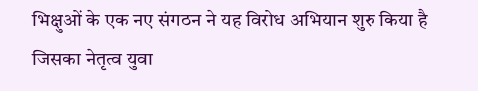भिक्षुओं के एक नए संगठन ने यह विरोध अभियान शुरु किया है जिसका नेतृत्व युवा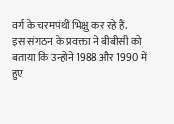वर्ग के चरमपंथी भिक्षु कर रहे हैं.
इस संगठन के प्रवक्ता ने बीबीसी को बताया कि उन्होने 1988 और 1990 में हुए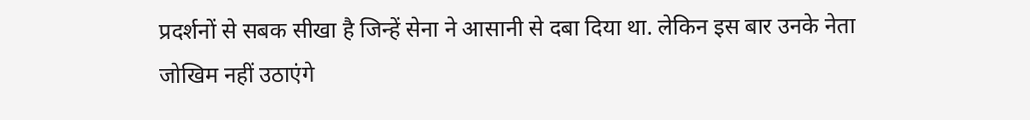प्रदर्शनों से सबक सीखा है जिन्हें सेना ने आसानी से दबा दिया था. लेकिन इस बार उनके नेता जोखिम नहीं उठाएंगे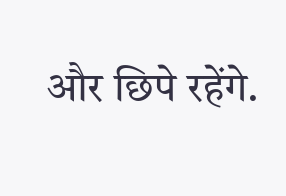और छिपे रहेंगे.